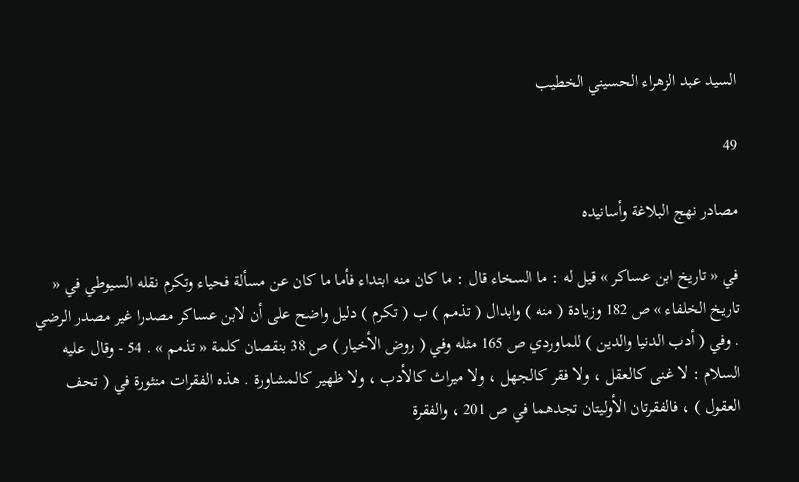السيد عبد الزهراء الحسيني الخطيب

49

مصادر نهج البلاغة وأسانيده

في « تاريخ ابن عساكر » قيل له : ما السخاء قال : ما كان منه ابتداء فأما ما كان عن مسألة فحياء وتكرم نقله السيوطي في « تاريخ الخلفاء » ص 182 وزيادة ( منه ) وابدال ( تذمم ) ب ( تكرم ) دليل واضح على أن لابن عساكر مصدرا غير مصدر الرضي . وفي ( أدب الدنيا والدين ) للماوردي ص 165 مثله وفي ( روض الأخيار ) ص 38 بنقصان كلمة « تذمم » . 54 - وقال عليه السلام : لا غنى كالعقل ، ولا فقر كالجهل ، ولا ميراث كالأدب ، ولا ظهير كالمشاورة . هذه الفقرات منثورة في ( تحف العقول ) ، فالفقرتان الأوليتان تجدهما في ص 201 ، والفقرة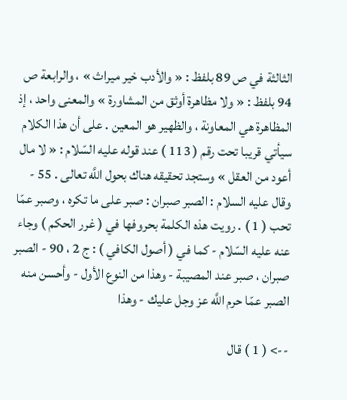الثالثة في ص 89 بلفظ : « والأدب خير ميراث » ، والرابعة ص 94 بلفظ : « ولا مظاهرة أوثق من المشاورة » والمعنى واحد ، إذ المظاهرة هي المعاونة ، والظهير هو المعين . على أن هذا الكلام سيأتي قريبا تحت رقم ( 113 ) عند قوله عليه السّلام : « لا مال أعود من العقل » وستجد تحقيقه هناك بحول اللَّه تعالى . 55 - وقال عليه السلام : الصبر صبران : صبر على ما تكره ، وصبر عمّا تحب ( 1 ) . رويت هذه الكلمة بحروفها في ( غرر الحكم ) وجاء عنه عليه السّلام - كما في ( أصول الكافي ) : ج 2 ، 90 - الصبر صبران ، صبر عند المصيبة - وهذا من النوع الأول - وأحسن منه الصبر عمّا حرم اللَّه عز وجل عليك - وهذا

--> ( 1 ) قال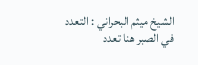الشيخ ميثم البحراني : التعدد في الصبر هنا تعدد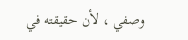وصفي ، لأن حقيقته في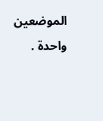الموضعين واحدة .